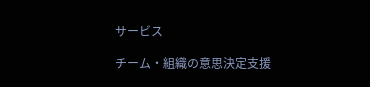サービス

チーム・組織の意思決定支援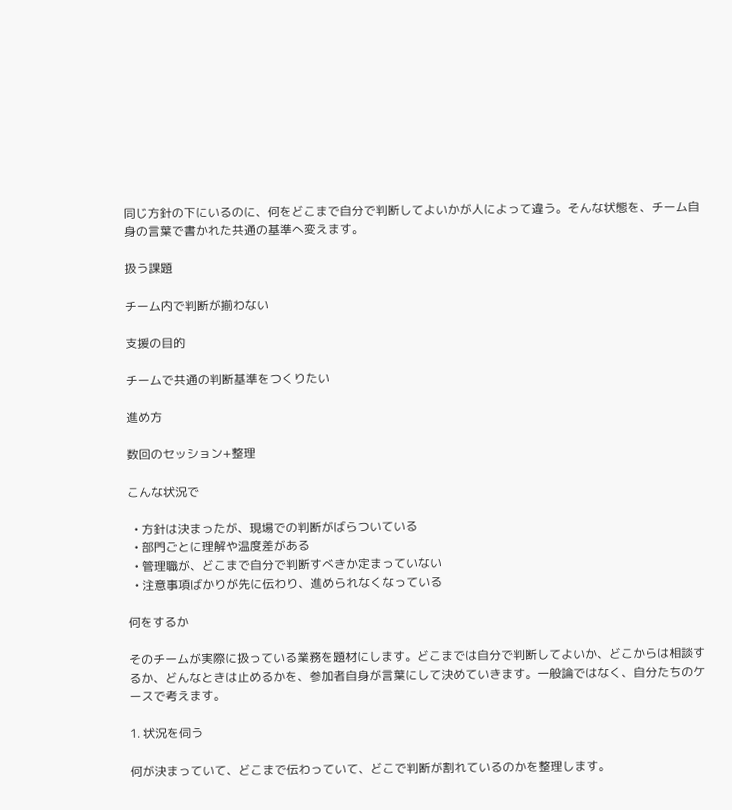同じ方針の下にいるのに、何をどこまで自分で判断してよいかが人によって違う。そんな状態を、チーム自身の言葉で書かれた共通の基準へ変えます。

扱う課題

チーム内で判断が揃わない

支援の目的

チームで共通の判断基準をつくりたい

進め方

数回のセッション+整理

こんな状況で

  • 方針は決まったが、現場での判断がばらついている
  • 部門ごとに理解や温度差がある
  • 管理職が、どこまで自分で判断すべきか定まっていない
  • 注意事項ばかりが先に伝わり、進められなくなっている

何をするか

そのチームが実際に扱っている業務を題材にします。どこまでは自分で判断してよいか、どこからは相談するか、どんなときは止めるかを、参加者自身が言葉にして決めていきます。一般論ではなく、自分たちのケースで考えます。

1. 状況を伺う

何が決まっていて、どこまで伝わっていて、どこで判断が割れているのかを整理します。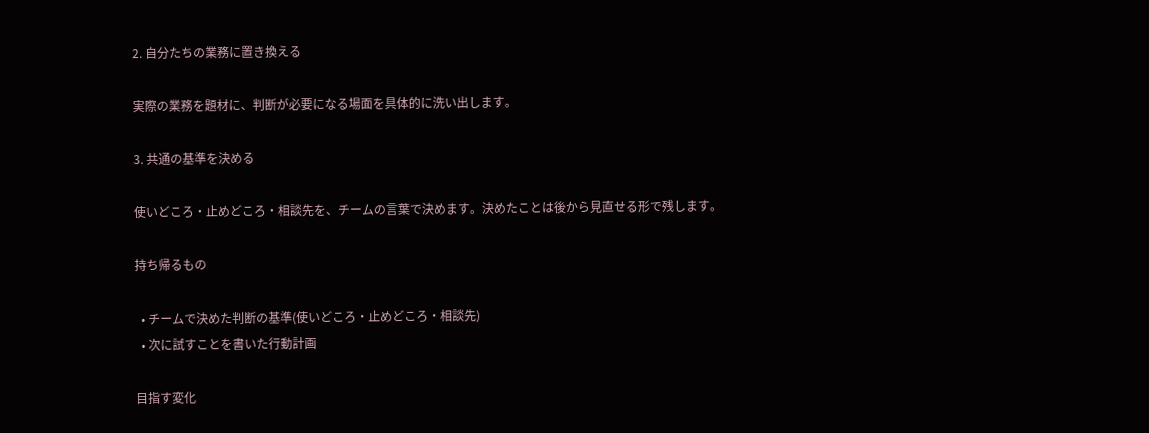2. 自分たちの業務に置き換える

実際の業務を題材に、判断が必要になる場面を具体的に洗い出します。

3. 共通の基準を決める

使いどころ・止めどころ・相談先を、チームの言葉で決めます。決めたことは後から見直せる形で残します。

持ち帰るもの

  • チームで決めた判断の基準(使いどころ・止めどころ・相談先)
  • 次に試すことを書いた行動計画

目指す変化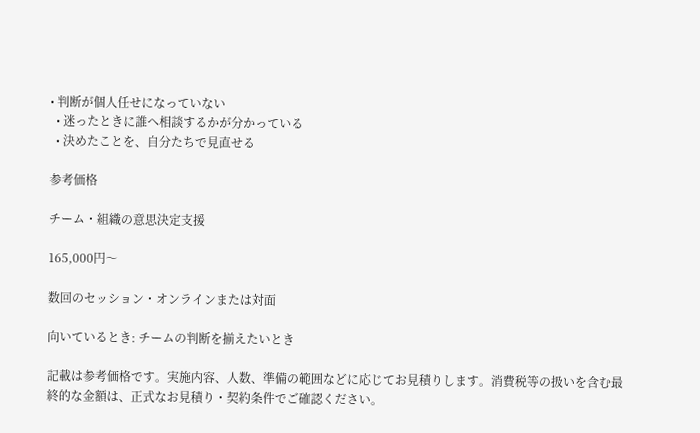• 判断が個人任せになっていない
  • 迷ったときに誰へ相談するかが分かっている
  • 決めたことを、自分たちで見直せる

参考価格

チーム・組織の意思決定支援

165,000円〜

数回のセッション・オンラインまたは対面

向いているとき: チームの判断を揃えたいとき

記載は参考価格です。実施内容、人数、準備の範囲などに応じてお見積りします。消費税等の扱いを含む最終的な金額は、正式なお見積り・契約条件でご確認ください。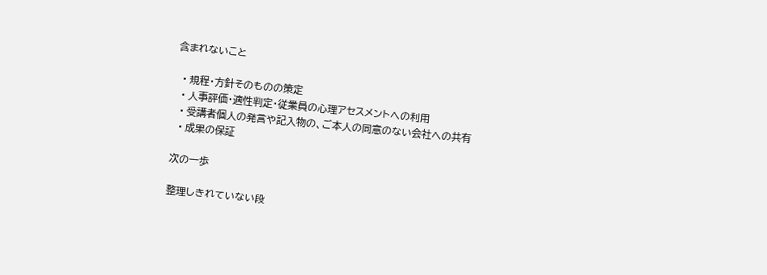含まれないこと

  • 規程・方針そのものの策定
  • 人事評価・適性判定・従業員の心理アセスメントへの利用
  • 受講者個人の発言や記入物の、ご本人の同意のない会社への共有
  • 成果の保証

次の一歩

整理しきれていない段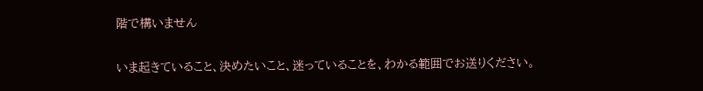階で構いません

いま起きていること、決めたいこと、迷っていることを、わかる範囲でお送りください。